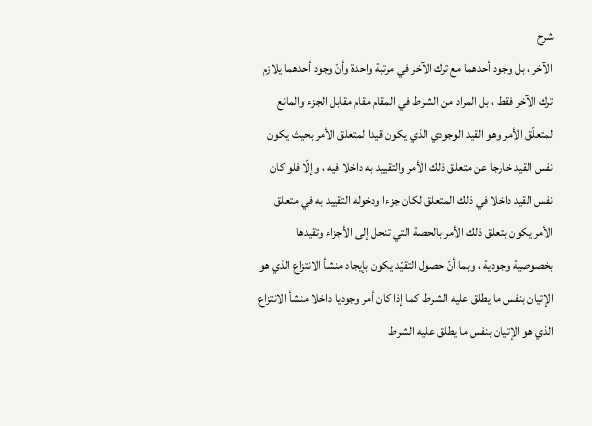شرح
الآخر ، بل وجود أحدهما مع ترك الآخر في مرتبة واحدة وأنّ وجود أحدهما يلازم ترك الآخر فقط ، بل المراد من الشرط في المقام مقام مقابل الجزء والمانع لمتعلّق الأمر وهو القيد الوجودي الذي يكون قيدا لمتعلق الأمر بحيث يكون نفس القيد خارجا عن متعلق ذلك الأمر والتقييد به داخلا فيه ، وإلّا فلو كان نفس القيد داخلا في ذلك المتعلق لكان جزءا ودخوله التقييد به في متعلق الأمر يكون بتعلق ذلك الأمر بالحصة التي تنحل إلى الأجزاء وتقيدها بخصوصية وجودية ، وبما أنّ حصول التقيّد يكون بإيجاد منشأ الانتزاع الذي هو الإتيان بنفس ما يطلق عليه الشرط كما إذا كان أمر وجوديا داخلا منشأ الانتزاع الذي هو الإتيان بنفس ما يطلق عليه الشرط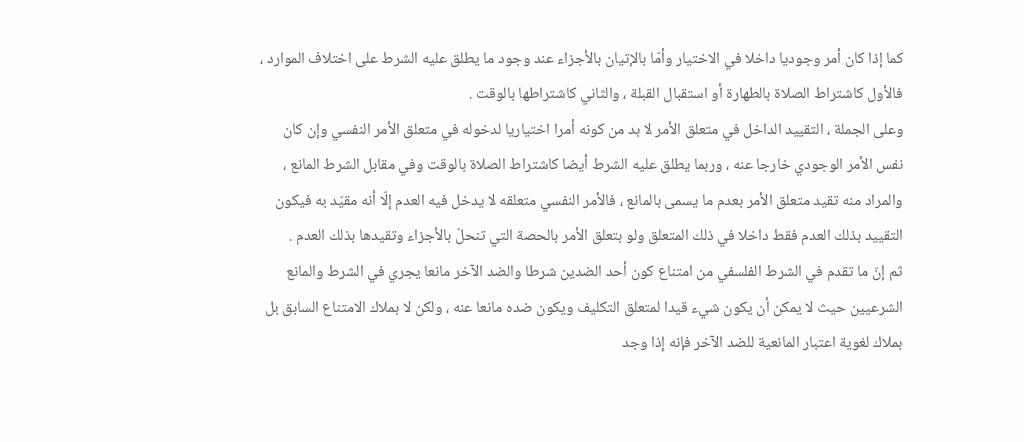كما إذا كان أمر وجوديا داخلا في الاختيار وأمّا بالإتيان بالأجزاء عند وجود ما يطلق عليه الشرط على اختلاف الموارد ، فالأول كاشتراط الصلاة بالطهارة أو استقبال القبلة ، والثاني كاشتراطها بالوقت .
وعلى الجملة ، التقييد الداخل في متعلق الأمر لا بد من كونه أمرا اختياريا لدخوله في متعلق الأمر النفسي وإن كان نفس الأمر الوجودي خارجا عنه ، وربما يطلق عليه الشرط أيضا كاشتراط الصلاة بالوقت وفي مقابل الشرط المانع ، والمراد منه تقيد متعلق الأمر بعدم ما يسمى بالمانع ، فالأمر النفسي متعلقه لا يدخل فيه العدم إلّا أنه مقيّد به فيكون التقييد بذلك العدم فقط داخلا في ذلك المتعلق ولو بتعلق الأمر بالحصة التي تنحلّ بالأجزاء وتقيدها بذلك العدم .
ثم إنّ ما تقدم في الشرط الفلسفي من امتناع كون أحد الضدين شرطا والضد الآخر مانعا يجري في الشرط والمانع الشرعيين حيث لا يمكن أن يكون شيء قيدا لمتعلق التكليف ويكون ضده مانعا عنه ، ولكن لا بملاك الامتناع السابق بل بملاك لغوية اعتبار المانعية للضد الآخر فإنه إذا وجد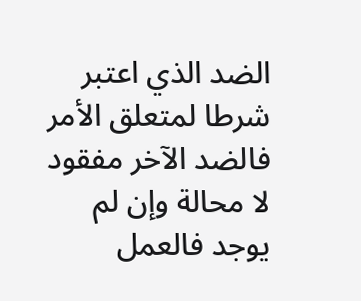الضد الذي اعتبر شرطا لمتعلق الأمر فالضد الآخر مفقود لا محالة وإن لم يوجد فالعمل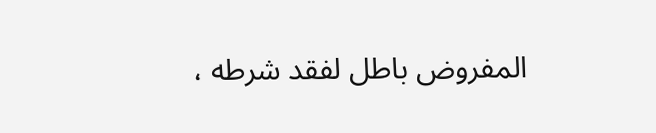المفروض باطل لفقد شرطه ،